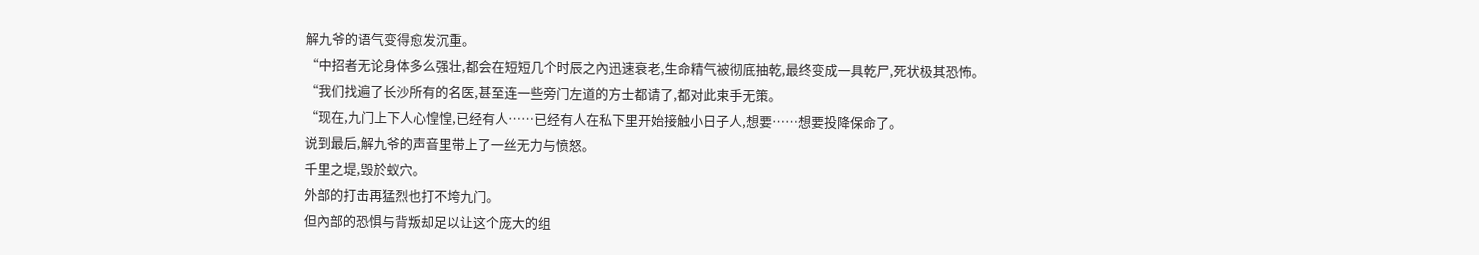解九爷的语气变得愈发沉重。
“中招者无论身体多么强壮,都会在短短几个时辰之內迅速衰老,生命精气被彻底抽乾,最终变成一具乾尸,死状极其恐怖。
“我们找遍了长沙所有的名医,甚至连一些旁门左道的方士都请了,都对此束手无策。
“现在,九门上下人心惶惶,已经有人……已经有人在私下里开始接触小日子人,想要……想要投降保命了。
说到最后,解九爷的声音里带上了一丝无力与愤怒。
千里之堤,毁於蚁穴。
外部的打击再猛烈也打不垮九门。
但內部的恐惧与背叛却足以让这个庞大的组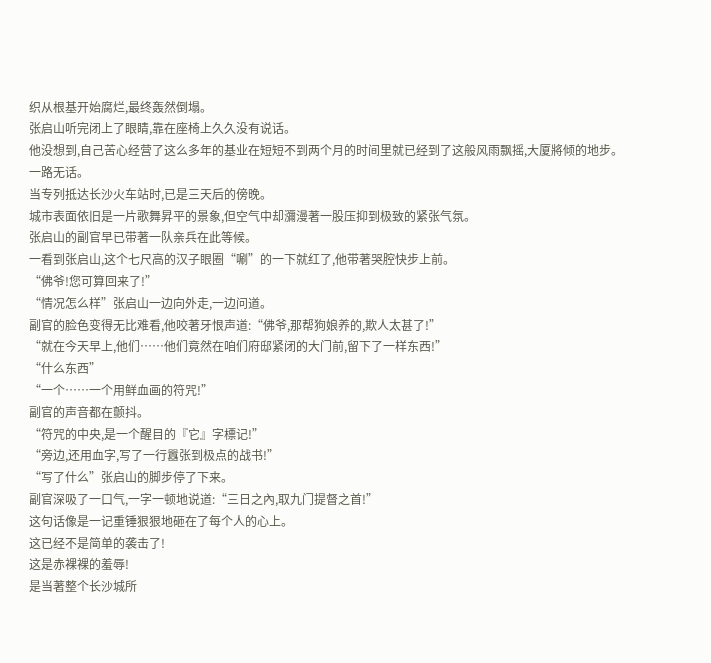织从根基开始腐烂,最终轰然倒塌。
张启山听完闭上了眼睛,靠在座椅上久久没有说话。
他没想到,自己苦心经营了这么多年的基业在短短不到两个月的时间里就已经到了这般风雨飘摇,大厦將倾的地步。
一路无话。
当专列抵达长沙火车站时,已是三天后的傍晚。
城市表面依旧是一片歌舞昇平的景象,但空气中却瀰漫著一股压抑到极致的紧张气氛。
张启山的副官早已带著一队亲兵在此等候。
一看到张启山,这个七尺高的汉子眼圈“唰”的一下就红了,他带著哭腔快步上前。
“佛爷!您可算回来了!”
“情况怎么样”张启山一边向外走,一边问道。
副官的脸色变得无比难看,他咬著牙恨声道:“佛爷,那帮狗娘养的,欺人太甚了!”
“就在今天早上,他们……他们竟然在咱们府邸紧闭的大门前,留下了一样东西!”
“什么东西”
“一个……一个用鲜血画的符咒!”
副官的声音都在颤抖。
“符咒的中央,是一个醒目的『它』字標记!”
“旁边,还用血字,写了一行囂张到极点的战书!”
“写了什么”张启山的脚步停了下来。
副官深吸了一口气,一字一顿地说道:“三日之內,取九门提督之首!”
这句话像是一记重锤狠狠地砸在了每个人的心上。
这已经不是简单的袭击了!
这是赤裸裸的羞辱!
是当著整个长沙城所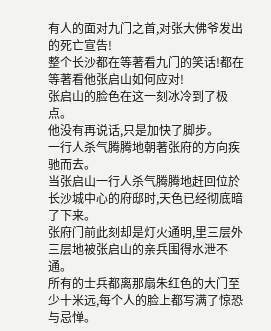有人的面对九门之首,对张大佛爷发出的死亡宣告!
整个长沙都在等著看九门的笑话!都在等著看他张启山如何应对!
张启山的脸色在这一刻冰冷到了极点。
他没有再说话,只是加快了脚步。
一行人杀气腾腾地朝著张府的方向疾驰而去。
当张启山一行人杀气腾腾地赶回位於长沙城中心的府邸时,天色已经彻底暗了下来。
张府门前此刻却是灯火通明,里三层外三层地被张启山的亲兵围得水泄不通。
所有的士兵都离那扇朱红色的大门至少十米远,每个人的脸上都写满了惊恐与忌惮。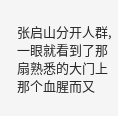张启山分开人群,一眼就看到了那扇熟悉的大门上那个血腥而又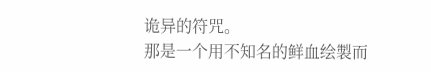诡异的符咒。
那是一个用不知名的鲜血绘製而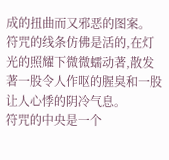成的扭曲而又邪恶的图案。
符咒的线条仿佛是活的,在灯光的照耀下微微蠕动著,散发著一股令人作呕的腥臭和一股让人心悸的阴冷气息。
符咒的中央是一个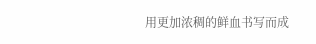用更加浓稠的鲜血书写而成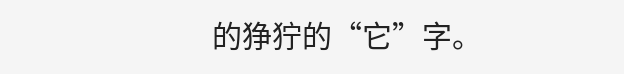的狰狞的“它”字。